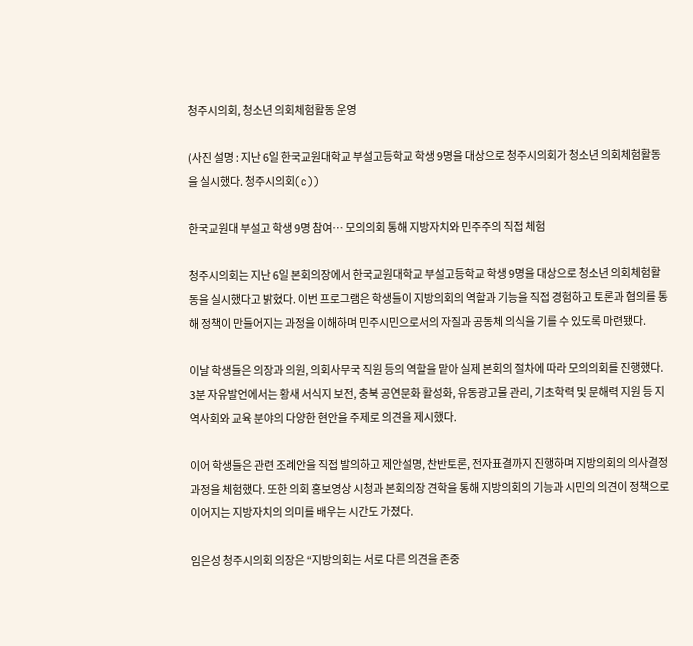청주시의회, 청소년 의회체험활동 운영

(사진 설명 : 지난 6일 한국교원대학교 부설고등학교 학생 9명을 대상으로 청주시의회가 청소년 의회체험활동을 실시했다. 청주시의회(c))

한국교원대 부설고 학생 9명 참여… 모의의회 통해 지방자치와 민주주의 직접 체험

청주시의회는 지난 6일 본회의장에서 한국교원대학교 부설고등학교 학생 9명을 대상으로 청소년 의회체험활동을 실시했다고 밝혔다. 이번 프로그램은 학생들이 지방의회의 역할과 기능을 직접 경험하고 토론과 협의를 통해 정책이 만들어지는 과정을 이해하며 민주시민으로서의 자질과 공동체 의식을 기를 수 있도록 마련됐다.

이날 학생들은 의장과 의원, 의회사무국 직원 등의 역할을 맡아 실제 본회의 절차에 따라 모의의회를 진행했다. 3분 자유발언에서는 황새 서식지 보전, 충북 공연문화 활성화, 유동광고물 관리, 기초학력 및 문해력 지원 등 지역사회와 교육 분야의 다양한 현안을 주제로 의견을 제시했다.

이어 학생들은 관련 조례안을 직접 발의하고 제안설명, 찬반토론, 전자표결까지 진행하며 지방의회의 의사결정 과정을 체험했다. 또한 의회 홍보영상 시청과 본회의장 견학을 통해 지방의회의 기능과 시민의 의견이 정책으로 이어지는 지방자치의 의미를 배우는 시간도 가졌다.

임은성 청주시의회 의장은 “지방의회는 서로 다른 의견을 존중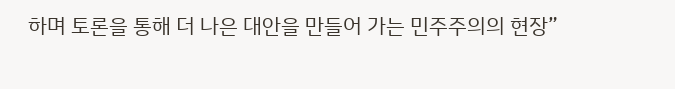하며 토론을 통해 더 나은 대안을 만들어 가는 민주주의의 현장”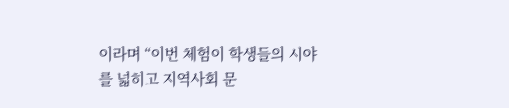이라며 “이번 체험이 학생들의 시야를 넓히고 지역사회 문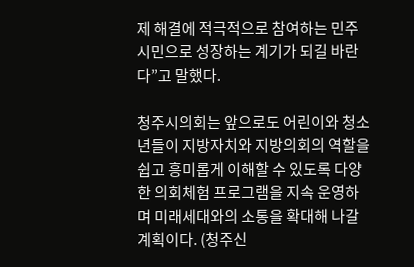제 해결에 적극적으로 참여하는 민주시민으로 성장하는 계기가 되길 바란다”고 말했다.

청주시의회는 앞으로도 어린이와 청소년들이 지방자치와 지방의회의 역할을 쉽고 흥미롭게 이해할 수 있도록 다양한 의회체험 프로그램을 지속 운영하며 미래세대와의 소통을 확대해 나갈 계획이다. (청주신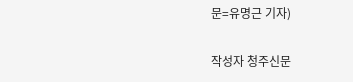문=유명근 기자)

작성자 청주신문